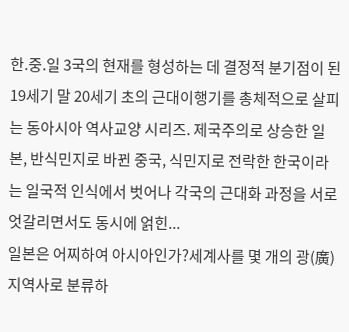한.중.일 3국의 현재를 형성하는 데 결정적 분기점이 된 19세기 말 20세기 초의 근대이행기를 총체적으로 살피는 동아시아 역사교양 시리즈. 제국주의로 상승한 일본, 반식민지로 바뀐 중국, 식민지로 전락한 한국이라는 일국적 인식에서 벗어나 각국의 근대화 과정을 서로 엇갈리면서도 동시에 얽힌...
일본은 어찌하여 아시아인가?세계사를 몇 개의 광(廣)지역사로 분류하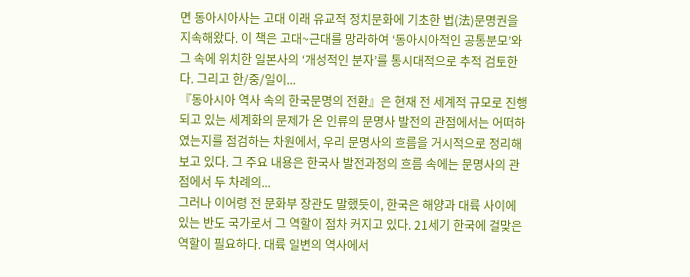면 동아시아사는 고대 이래 유교적 정치문화에 기초한 법(法)문명권을 지속해왔다. 이 책은 고대~근대를 망라하여 ‘동아시아적인 공통분모’와 그 속에 위치한 일본사의 ‘개성적인 분자’를 통시대적으로 추적 검토한다. 그리고 한/중/일이...
『동아시아 역사 속의 한국문명의 전환』은 현재 전 세계적 규모로 진행되고 있는 세계화의 문제가 온 인류의 문명사 발전의 관점에서는 어떠하였는지를 점검하는 차원에서, 우리 문명사의 흐름을 거시적으로 정리해보고 있다. 그 주요 내용은 한국사 발전과정의 흐름 속에는 문명사의 관점에서 두 차례의...
그러나 이어령 전 문화부 장관도 말했듯이, 한국은 해양과 대륙 사이에 있는 반도 국가로서 그 역할이 점차 커지고 있다. 21세기 한국에 걸맞은 역할이 필요하다. 대륙 일변의 역사에서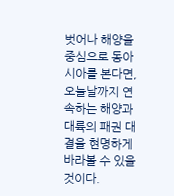벗어나 해양을 중심으로 동아시아를 본다면, 오늘날까지 연속하는 해양과 대륙의 패권 대결을 현명하게 바라볼 수 있을 것이다.